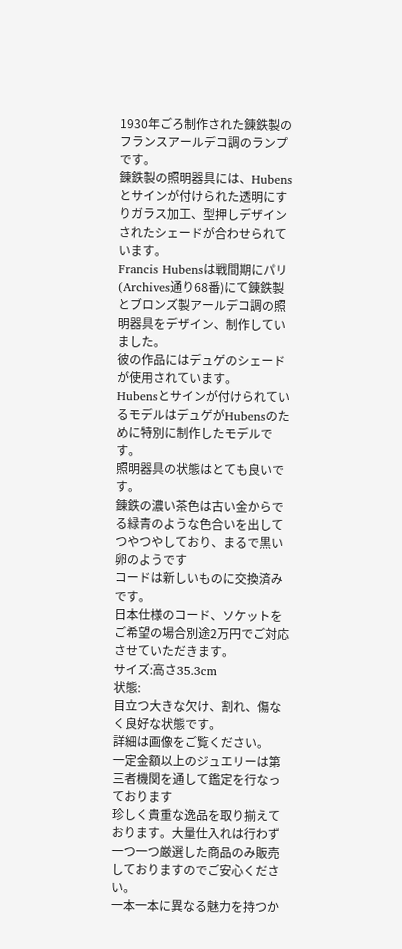1930年ごろ制作された錬鉄製のフランスアールデコ調のランプです。
錬鉄製の照明器具には、Hubensとサインが付けられた透明にすりガラス加工、型押しデザインされたシェードが合わせられています。
Francis Hubensは戦間期にパリ(Archives通り68番)にて錬鉄製とブロンズ製アールデコ調の照明器具をデザイン、制作していました。
彼の作品にはデュゲのシェードが使用されています。
Hubensとサインが付けられているモデルはデュゲがHubensのために特別に制作したモデルです。
照明器具の状態はとても良いです。
錬鉄の濃い茶色は古い金からでる緑青のような色合いを出してつやつやしており、まるで黒い卵のようです
コードは新しいものに交換済みです。
日本仕様のコード、ソケットをご希望の場合別途2万円でご対応させていただきます。
サイズ:高さ35.3cm
状態:
目立つ大きな欠け、割れ、傷なく良好な状態です。
詳細は画像をご覧ください。
一定金額以上のジュエリーは第三者機関を通して鑑定を行なっております
珍しく貴重な逸品を取り揃えております。大量仕入れは行わず一つ一つ厳選した商品のみ販売しておりますのでご安心ください。
一本一本に異なる魅力を持つか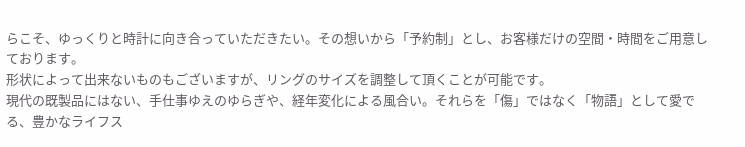らこそ、ゆっくりと時計に向き合っていただきたい。その想いから「予約制」とし、お客様だけの空間・時間をご用意しております。
形状によって出来ないものもございますが、リングのサイズを調整して頂くことが可能です。
現代の既製品にはない、手仕事ゆえのゆらぎや、経年変化による風合い。それらを「傷」ではなく「物語」として愛でる、豊かなライフス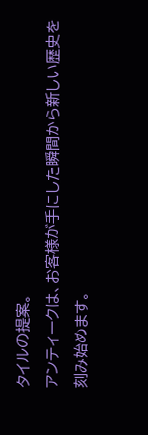タイルの提案。
アンティークは、お客様が手にした瞬間から新しい歴史を刻み始めます。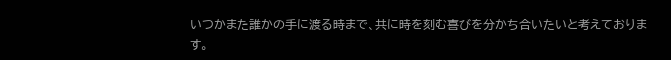いつかまた誰かの手に渡る時まで、共に時を刻む喜びを分かち合いたいと考えております。